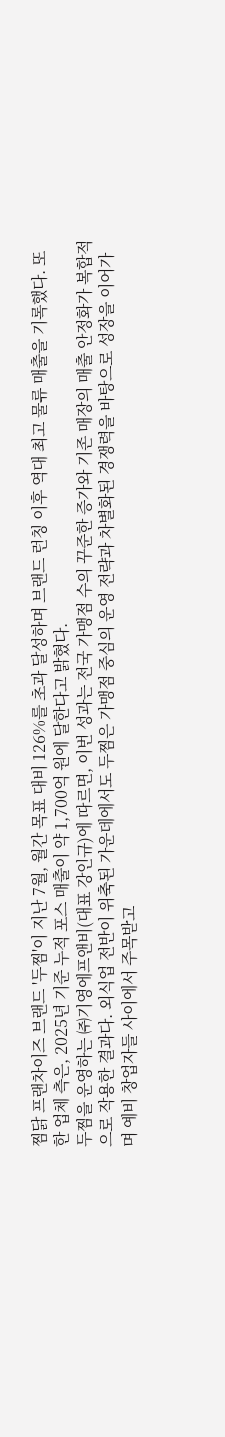찜닭 프랜차이즈 브랜드 '두찜'이 지난 7월, 월간 목표 대비 126%를 초과 달성하며 브랜드 런칭 이후 역대 최고 물류 매출을 기록했다. 또한 업체 측은, 2025년 기준 누적 포스 매출이 약 1,700억 원에 달한다고 밝혔다.
두찜을 운영하는 ㈜기영에프앤비(대표 강인규)에 따르면, 이번 성과는 전국 가맹점 수의 꾸준한 증가와 기존 매장의 매출 안정화가 복합적으로 작용한 결과다. 외식업 전반이 위축된 가운데에서도 두찜은 가맹점 중심의 운영 전략과 차별화된 경쟁력을 바탕으로 성장을 이어가며 예비 창업자들 사이에서 주목받고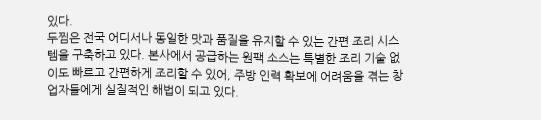있다.
두찜은 전국 어디서나 동일한 맛과 품질을 유지할 수 있는 간편 조리 시스템을 구축하고 있다. 본사에서 공급하는 원팩 소스는 특별한 조리 기술 없이도 빠르고 간편하게 조리할 수 있어, 주방 인력 확보에 어려움을 겪는 창업자들에게 실질적인 해법이 되고 있다.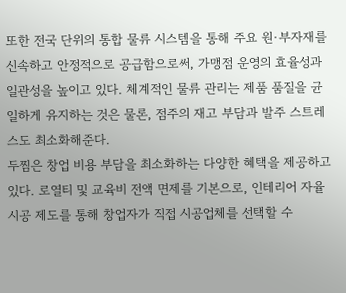또한 전국 단위의 통합 물류 시스템을 통해 주요 원·부자재를 신속하고 안정적으로 공급함으로써, 가맹점 운영의 효율성과 일관성을 높이고 있다. 체계적인 물류 관리는 제품 품질을 균일하게 유지하는 것은 물론, 점주의 재고 부담과 발주 스트레스도 최소화해준다.
두찜은 창업 비용 부담을 최소화하는 다양한 혜택을 제공하고 있다. 로열티 및 교육비 전액 면제를 기본으로, 인테리어 자율 시공 제도를 통해 창업자가 직접 시공업체를 선택할 수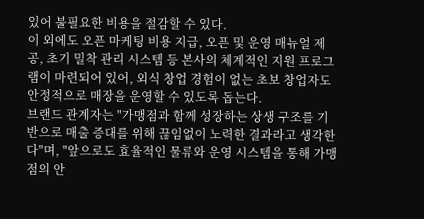있어 불필요한 비용을 절감할 수 있다.
이 외에도 오픈 마케팅 비용 지급, 오픈 및 운영 매뉴얼 제공, 초기 밀착 관리 시스템 등 본사의 체계적인 지원 프로그램이 마련되어 있어, 외식 창업 경험이 없는 초보 창업자도 안정적으로 매장을 운영할 수 있도록 돕는다.
브랜드 관계자는 "가맹점과 함께 성장하는 상생 구조를 기반으로 매출 증대를 위해 끊임없이 노력한 결과라고 생각한다"며, "앞으로도 효율적인 물류와 운영 시스템을 통해 가맹점의 안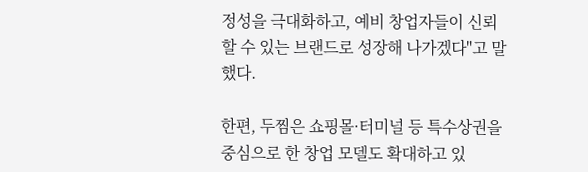정성을 극대화하고, 예비 창업자들이 신뢰할 수 있는 브랜드로 성장해 나가겠다"고 말했다.

한편, 두찜은 쇼핑몰·터미널 등 특수상권을 중심으로 한 창업 모델도 확대하고 있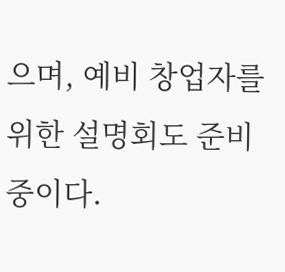으며, 예비 창업자를 위한 설명회도 준비 중이다.